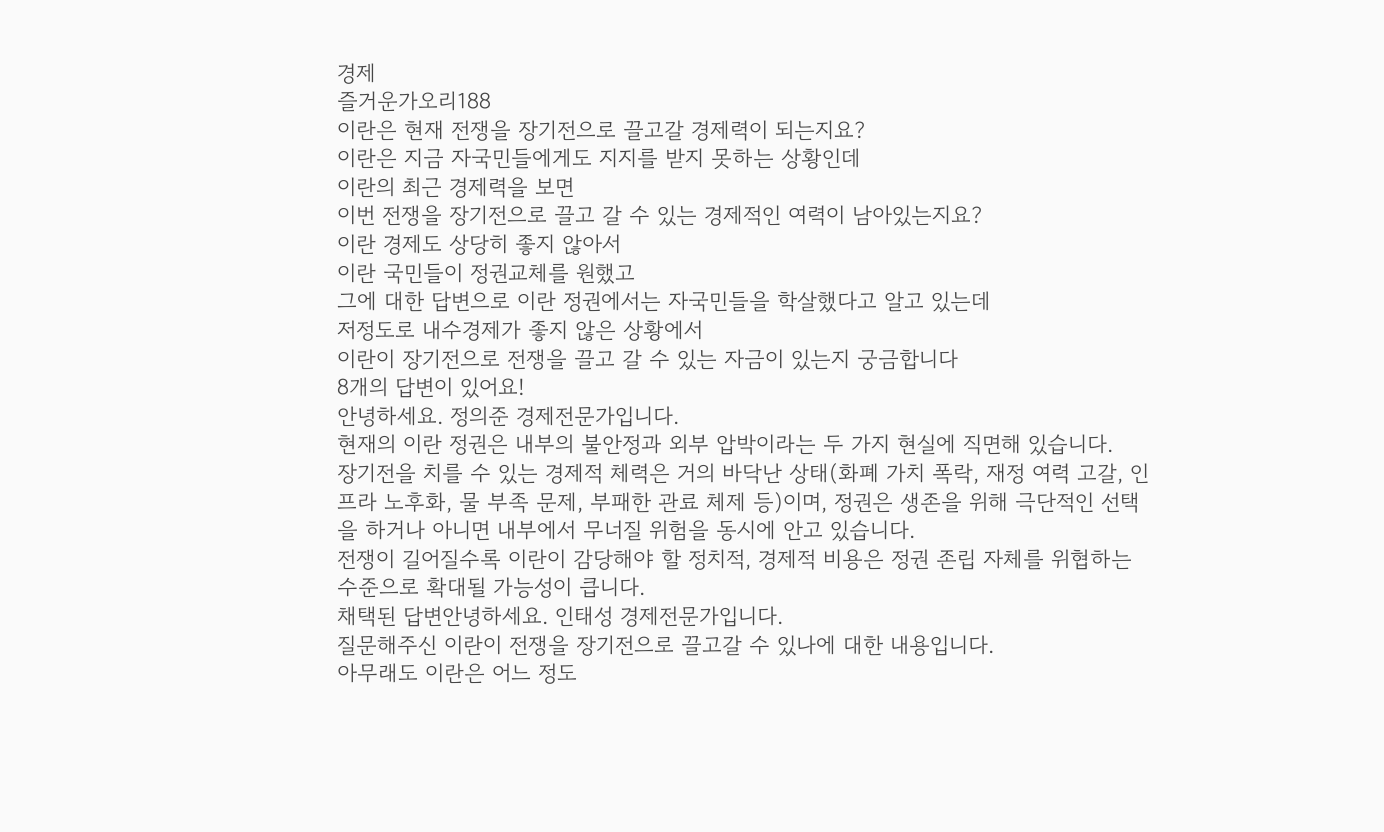경제
즐거운가오리188
이란은 현재 전쟁을 장기전으로 끌고갈 경제력이 되는지요?
이란은 지금 자국민들에게도 지지를 받지 못하는 상황인데
이란의 최근 경제력을 보면
이번 전쟁을 장기전으로 끌고 갈 수 있는 경제적인 여력이 남아있는지요?
이란 경제도 상당히 좋지 않아서
이란 국민들이 정권교체를 원했고
그에 대한 답변으로 이란 정권에서는 자국민들을 학살했다고 알고 있는데
저정도로 내수경제가 좋지 않은 상황에서
이란이 장기전으로 전쟁을 끌고 갈 수 있는 자금이 있는지 궁금합니다
8개의 답변이 있어요!
안녕하세요. 정의준 경제전문가입니다.
현재의 이란 정권은 내부의 불안정과 외부 압박이라는 두 가지 현실에 직면해 있습니다.
장기전을 치를 수 있는 경제적 체력은 거의 바닥난 상태(화폐 가치 폭락, 재정 여력 고갈, 인프라 노후화, 물 부족 문제, 부패한 관료 체제 등)이며, 정권은 생존을 위해 극단적인 선택을 하거나 아니면 내부에서 무너질 위험을 동시에 안고 있습니다.
전쟁이 길어질수록 이란이 감당해야 할 정치적, 경제적 비용은 정권 존립 자체를 위협하는 수준으로 확대될 가능성이 큽니다.
채택된 답변안녕하세요. 인태성 경제전문가입니다.
질문해주신 이란이 전쟁을 장기전으로 끌고갈 수 있나에 대한 내용입니다.
아무래도 이란은 어느 정도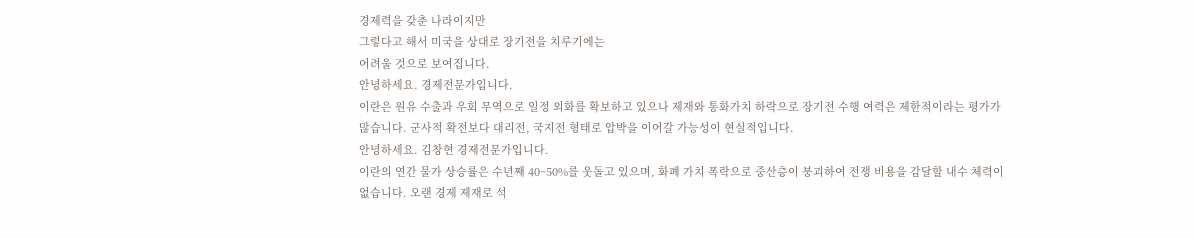경제력을 갖춘 나라이지만
그렇다고 해서 미국을 상대로 장기전을 치루기에는
어려울 것으로 보여집니다.
안녕하세요. 경제전문가입니다.
이란은 원유 수출과 우회 무역으로 일정 외화를 확보하고 있으나 제재와 통화가치 하락으로 장기전 수행 여력은 제한적이라는 평가가 많습니다. 군사적 확전보다 대리전, 국지전 형태로 압박을 이어갈 가능성이 현실적입니다.
안녕하세요. 김창현 경제전문가입니다.
이란의 연간 물가 상승률은 수년째 40~50%를 웃돌고 있으며, 화폐 가치 폭락으로 중산층이 붕괴하여 전쟁 비용을 감달할 내수 체력이 없습니다. 오랜 경제 제재로 석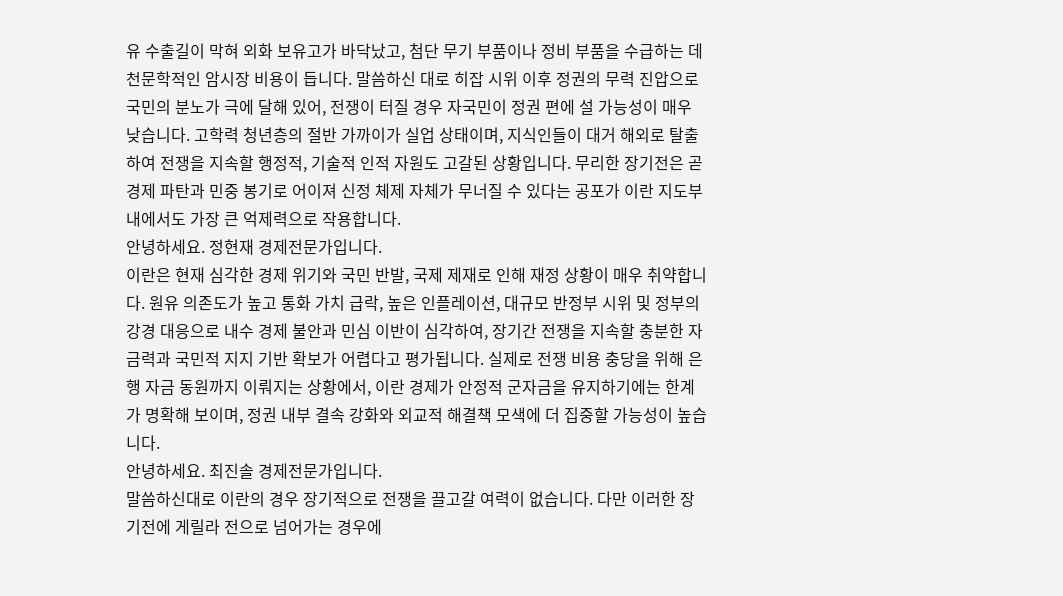유 수출길이 막혀 외화 보유고가 바닥났고, 첨단 무기 부품이나 정비 부품을 수급하는 데 천문학적인 암시장 비용이 듭니다. 말씀하신 대로 히잡 시위 이후 정권의 무력 진압으로 국민의 분노가 극에 달해 있어, 전쟁이 터질 경우 자국민이 정권 편에 설 가능성이 매우 낮습니다. 고학력 청년층의 절반 가까이가 실업 상태이며, 지식인들이 대거 해외로 탈출하여 전쟁을 지속할 행정적, 기술적 인적 자원도 고갈된 상황입니다. 무리한 장기전은 곧 경제 파탄과 민중 봉기로 어이져 신정 체제 자체가 무너질 수 있다는 공포가 이란 지도부 내에서도 가장 큰 억제력으로 작용합니다.
안녕하세요. 정현재 경제전문가입니다.
이란은 현재 심각한 경제 위기와 국민 반발, 국제 제재로 인해 재정 상황이 매우 취약합니다. 원유 의존도가 높고 통화 가치 급락, 높은 인플레이션, 대규모 반정부 시위 및 정부의 강경 대응으로 내수 경제 불안과 민심 이반이 심각하여, 장기간 전쟁을 지속할 충분한 자금력과 국민적 지지 기반 확보가 어렵다고 평가됩니다. 실제로 전쟁 비용 충당을 위해 은행 자금 동원까지 이뤄지는 상황에서, 이란 경제가 안정적 군자금을 유지하기에는 한계가 명확해 보이며, 정권 내부 결속 강화와 외교적 해결책 모색에 더 집중할 가능성이 높습니다.
안녕하세요. 최진솔 경제전문가입니다.
말씀하신대로 이란의 경우 장기적으로 전쟁을 끌고갈 여력이 없습니다. 다만 이러한 장기전에 게릴라 전으로 넘어가는 경우에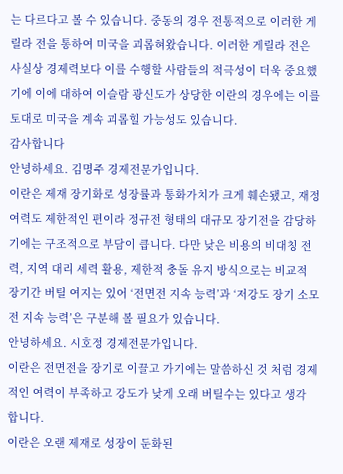는 다르다고 볼 수 있습니다. 중동의 경우 전통적으로 이러한 게릴라 전을 통하여 미국을 괴롭혀왔습니다. 이러한 게릴라 전은 사실상 경제력보다 이를 수행할 사람들의 적극성이 더욱 중요했기에 이에 대하여 이슬람 광신도가 상당한 이란의 경우에는 이를 토대로 미국을 계속 괴롭힐 가능성도 있습니다.
감사합니다
안녕하세요. 김명주 경제전문가입니다.
이란은 제재 장기화로 성장률과 통화가치가 크게 훼손됐고, 재정 여력도 제한적인 편이라 정규전 형태의 대규모 장기전을 감당하기에는 구조적으로 부담이 큽니다. 다만 낮은 비용의 비대칭 전력, 지역 대리 세력 활용, 제한적 충돌 유지 방식으로는 비교적 장기간 버틸 여지는 있어 ‘전면전 지속 능력’과 ‘저강도 장기 소모전 지속 능력’은 구분해 볼 필요가 있습니다.
안녕하세요. 시호정 경제전문가입니다.
이란은 전면전을 장기로 이끌고 가기에는 말씀하신 것 처럼 경제적인 여력이 부족하고 강도가 낮게 오래 버틸수는 있다고 생각 합니다.
이란은 오랜 제재로 성장이 둔화된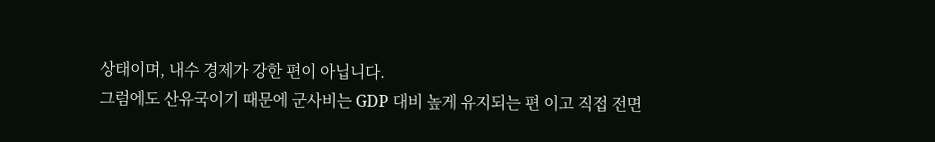상태이며, 내수 경제가 강한 편이 아닙니다.
그럼에도 산유국이기 때문에 군사비는 GDP 대비 높게 유지되는 편 이고 직접 전면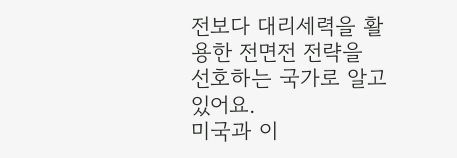전보다 대리세력을 활용한 전면전 전략을 선호하는 국가로 알고 있어요.
미국과 이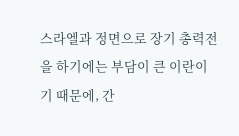스라엘과 정면으로 장기 총력전을 하기에는 부담이 큰 이란이기 때문에, 간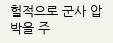헐적으로 군사 압박을 주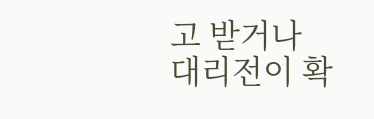고 받거나
대리전이 확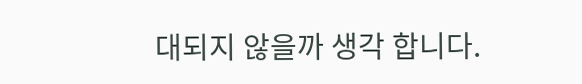대되지 않을까 생각 합니다.